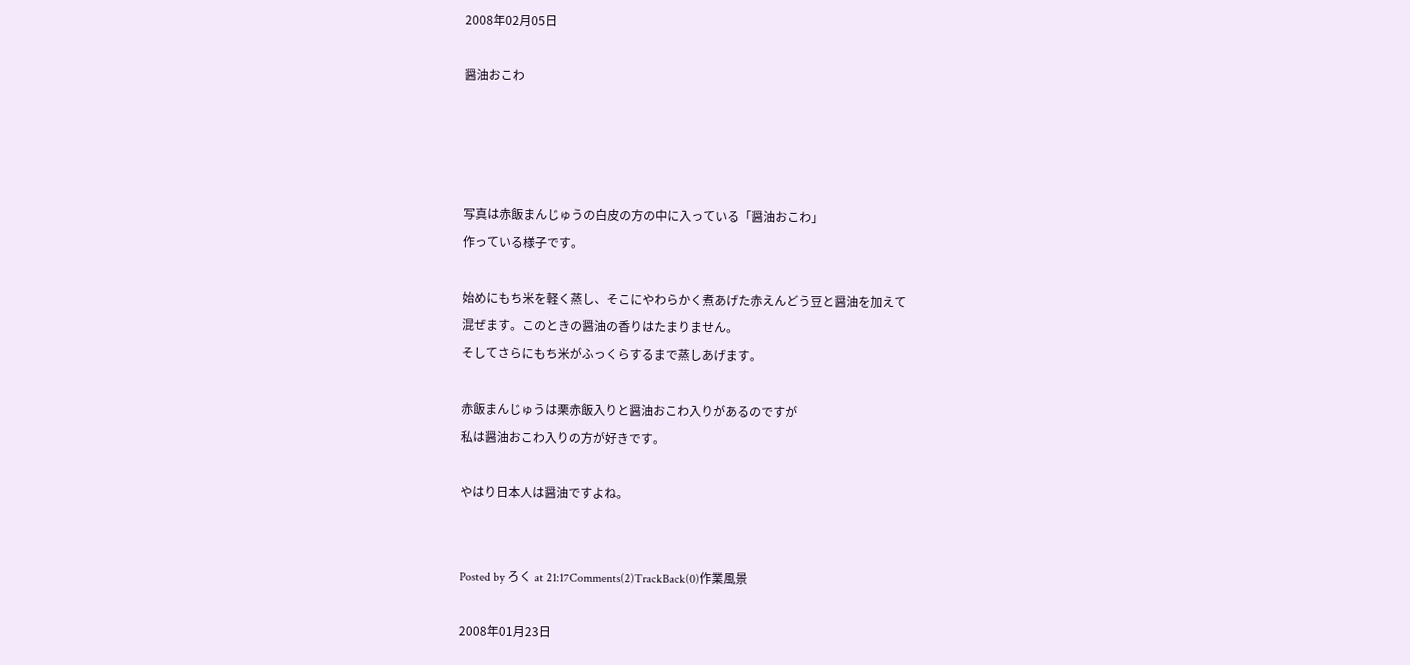2008年02月05日

醤油おこわ




写真は赤飯まんじゅうの白皮の方の中に入っている「醤油おこわ」
作っている様子です。

始めにもち米を軽く蒸し、そこにやわらかく煮あげた赤えんどう豆と醤油を加えて
混ぜます。このときの醤油の香りはたまりません。
そしてさらにもち米がふっくらするまで蒸しあげます。

赤飯まんじゅうは栗赤飯入りと醤油おこわ入りがあるのですが
私は醤油おこわ入りの方が好きです。

やはり日本人は醤油ですよね。


Posted by ろく at 21:17Comments(2)TrackBack(0)作業風景

2008年01月23日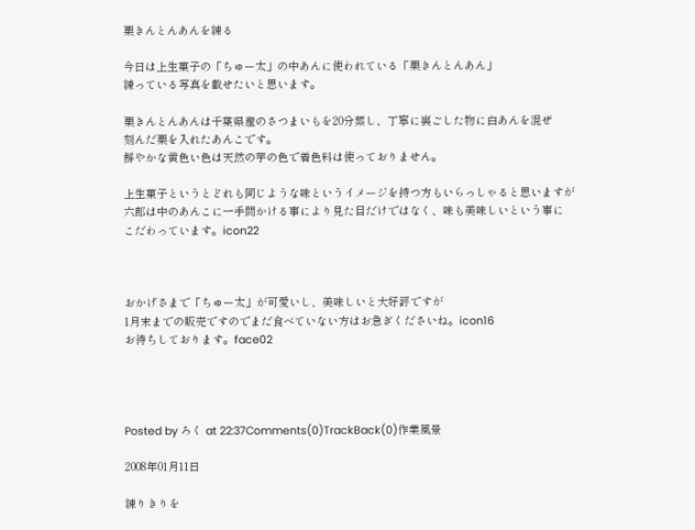栗きんとんあんを練る

今日は上生菓子の「ちゅー太」の中あんに使われている「栗きんとんあん」
練っている写真を載せたいと思います。

栗きんとんあんは千葉県産のさつまいもを20分蒸し、丁寧に裏ごした物に白あんを混ぜ
刻んだ栗を入れたあんこです。
鮮やかな黄色い色は天然の芋の色で着色料は使っておりません。

上生菓子というとどれも同じような味というイメージを持つ方もいらっしゃると思いますが
六郎は中のあんこに一手間かける事により見た目だけではなく、味も美味しいという事に
こだわっています。icon22



おかげさまで「ちゅー太」が可愛いし、美味しいと大好評ですが
1月末までの販売ですのでまだ食べていない方はお急ぎくださいね。icon16
お待ちしております。face02




Posted by ろく at 22:37Comments(0)TrackBack(0)作業風景

2008年01月11日

練りきりを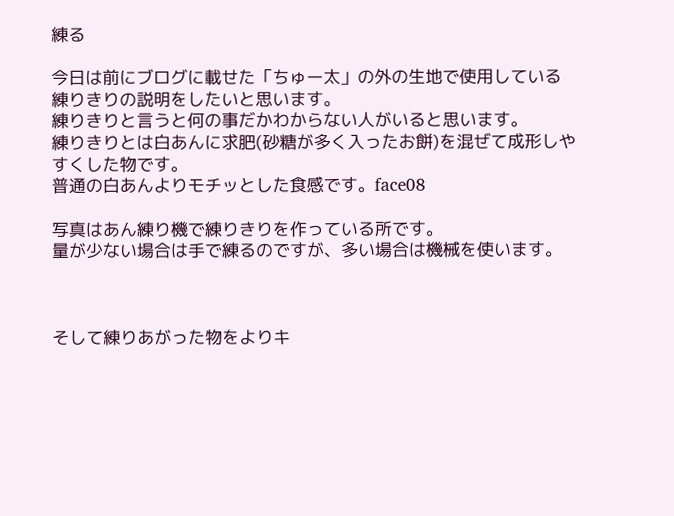練る

今日は前にブログに載せた「ちゅー太」の外の生地で使用している
練りきりの説明をしたいと思います。
練りきりと言うと何の事だかわからない人がいると思います。
練りきりとは白あんに求肥(砂糖が多く入ったお餅)を混ぜて成形しやすくした物です。
普通の白あんよりモチッとした食感です。face08

写真はあん練り機で練りきりを作っている所です。
量が少ない場合は手で練るのですが、多い場合は機械を使います。



そして練りあがった物をよりキ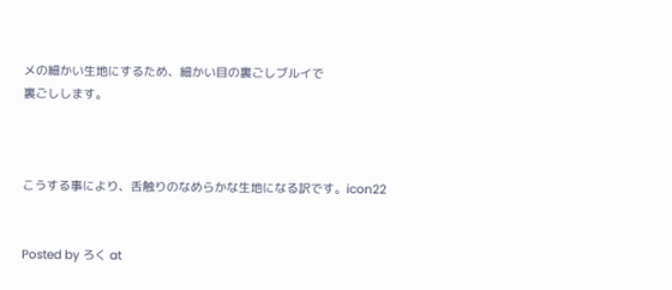メの細かい生地にするため、細かい目の裏ごしブルイで
裏ごしします。



こうする事により、舌触りのなめらかな生地になる訳です。icon22


Posted by ろく at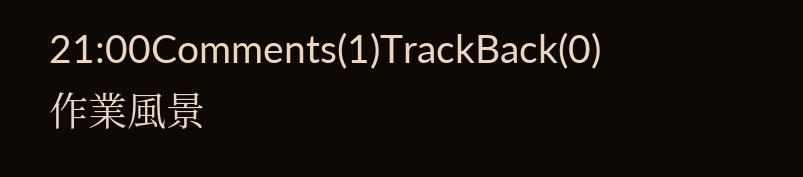21:00Comments(1)TrackBack(0)作業風景